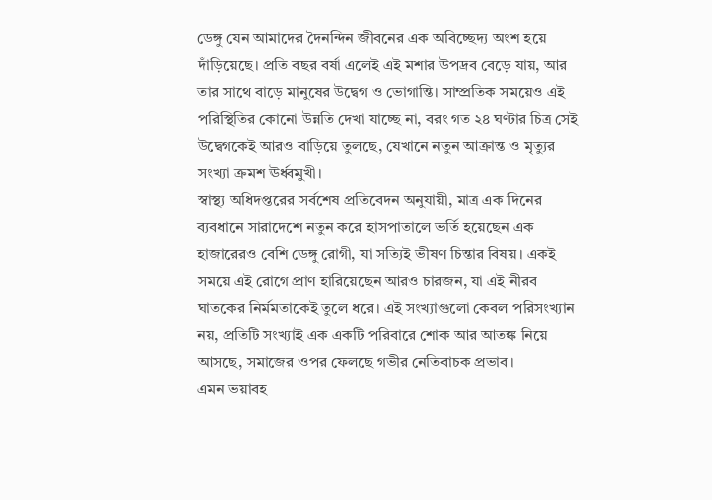ডেঙ্গু যেন আমাদের দৈনন্দিন জীবনের এক অবিচ্ছেদ্য অংশ হয়ে দাঁড়িয়েছে। প্রতি বছর বর্ষা এলেই এই মশার উপদ্রব বেড়ে যায়, আর তার সাথে বাড়ে মানুষের উদ্বেগ ও ভোগান্তি। সাম্প্রতিক সময়েও এই পরিস্থিতির কোনো উন্নতি দেখা যাচ্ছে না, বরং গত ২৪ ঘণ্টার চিত্র সেই উদ্বেগকেই আরও বাড়িয়ে তুলছে, যেখানে নতুন আক্রান্ত ও মৃত্যুর সংখ্যা ক্রমশ ঊর্ধ্বমুখী।
স্বাস্থ্য অধিদপ্তরের সর্বশেষ প্রতিবেদন অনুযায়ী, মাত্র এক দিনের ব্যবধানে সারাদেশে নতুন করে হাসপাতালে ভর্তি হয়েছেন এক হাজারেরও বেশি ডেঙ্গু রোগী, যা সত্যিই ভীষণ চিন্তার বিষয়। একই সময়ে এই রোগে প্রাণ হারিয়েছেন আরও চারজন, যা এই নীরব ঘাতকের নির্মমতাকেই তুলে ধরে। এই সংখ্যাগুলো কেবল পরিসংখ্যান নয়, প্রতিটি সংখ্যাই এক একটি পরিবারে শোক আর আতঙ্ক নিয়ে আসছে, সমাজের ওপর ফেলছে গভীর নেতিবাচক প্রভাব।
এমন ভয়াবহ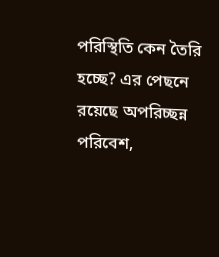পরিস্থিতি কেন তৈরি হচ্ছে? এর পেছনে রয়েছে অপরিচ্ছন্ন পরিবেশ,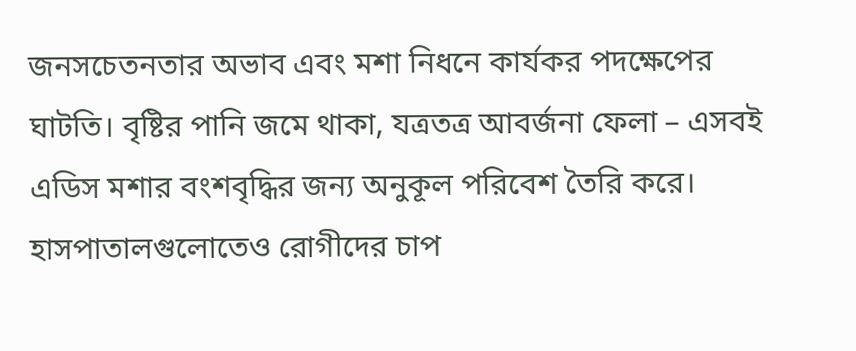জনসচেতনতার অভাব এবং মশা নিধনে কার্যকর পদক্ষেপের ঘাটতি। বৃষ্টির পানি জমে থাকা, যত্রতত্র আবর্জনা ফেলা – এসবই এডিস মশার বংশবৃদ্ধির জন্য অনুকূল পরিবেশ তৈরি করে। হাসপাতালগুলোতেও রোগীদের চাপ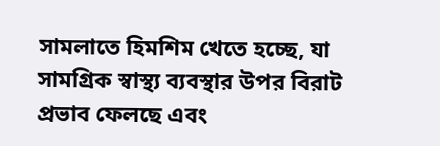সামলাতে হিমশিম খেতে হচ্ছে, যা সামগ্রিক স্বাস্থ্য ব্যবস্থার উপর বিরাট প্রভাব ফেলছে এবং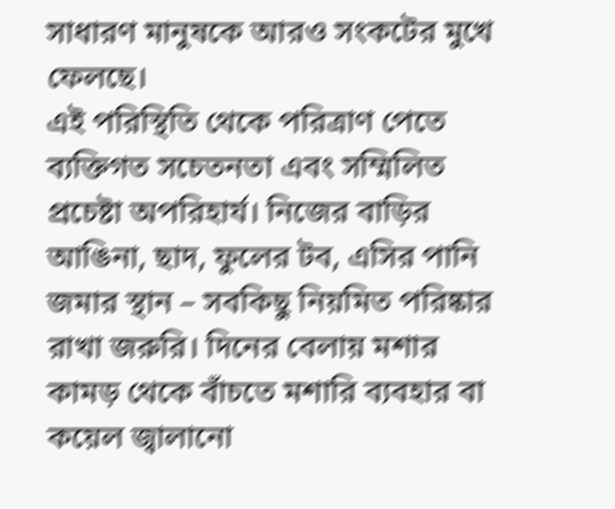সাধারণ মানুষকে আরও সংকটের মুখে ফেলছে।
এই পরিস্থিতি থেকে পরিত্রাণ পেতে ব্যক্তিগত সচেতনতা এবং সম্মিলিত প্রচেষ্টা অপরিহার্য। নিজের বাড়ির আঙিনা, ছাদ, ফুলের টব, এসির পানি জমার স্থান – সবকিছু নিয়মিত পরিষ্কার রাখা জরুরি। দিনের বেলায় মশার কামড় থেকে বাঁচতে মশারি ব্যবহার বা কয়েল জ্বালানো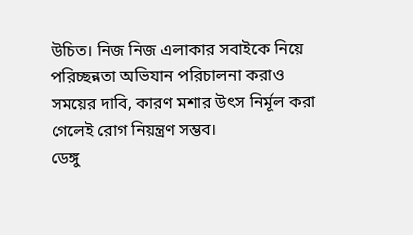উচিত। নিজ নিজ এলাকার সবাইকে নিয়ে পরিচ্ছন্নতা অভিযান পরিচালনা করাও সময়ের দাবি, কারণ মশার উৎস নির্মূল করা গেলেই রোগ নিয়ন্ত্রণ সম্ভব।
ডেঙ্গু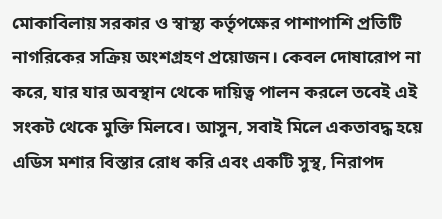মোকাবিলায় সরকার ও স্বাস্থ্য কর্তৃপক্ষের পাশাপাশি প্রতিটি নাগরিকের সক্রিয় অংশগ্রহণ প্রয়োজন। কেবল দোষারোপ না করে, যার যার অবস্থান থেকে দায়িত্ব পালন করলে তবেই এই সংকট থেকে মুক্তি মিলবে। আসুন, সবাই মিলে একতাবদ্ধ হয়ে এডিস মশার বিস্তার রোধ করি এবং একটি সুস্থ, নিরাপদ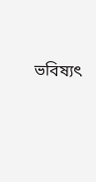ভবিষ্যৎ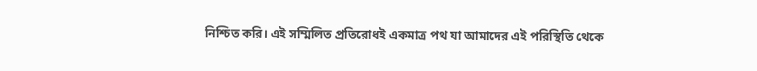নিশ্চিত করি। এই সম্মিলিত প্রতিরোধই একমাত্র পথ যা আমাদের এই পরিস্থিতি থেকে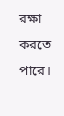রক্ষা করতে পারে।